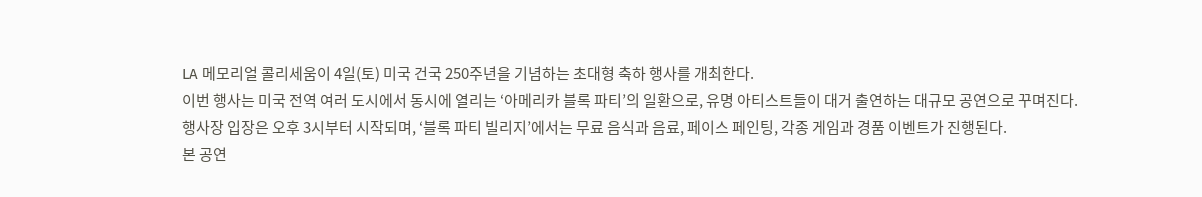LA 메모리얼 콜리세움이 4일(토) 미국 건국 250주년을 기념하는 초대형 축하 행사를 개최한다.
이번 행사는 미국 전역 여러 도시에서 동시에 열리는 ‘아메리카 블록 파티’의 일환으로, 유명 아티스트들이 대거 출연하는 대규모 공연으로 꾸며진다.
행사장 입장은 오후 3시부터 시작되며, ‘블록 파티 빌리지’에서는 무료 음식과 음료, 페이스 페인팅, 각종 게임과 경품 이벤트가 진행된다.
본 공연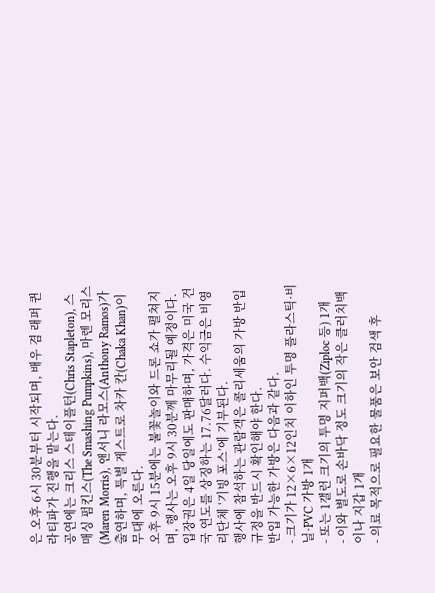은 오후 6시 30분부터 시작되며, 배우 겸 래퍼 퀸 라티파가 진행을 맡는다.
공연에는 크리스 스테이플턴(Chris Stapleton), 스매싱 펌킨스(The Smashing Pumpkins), 마렌 모리스(Maren Morris), 앤서니 라모스(Anthony Ramos)가 출연하며, 특별 게스트로 차카 칸(Chaka Khan)이 무대에 오른다.
오후 9시 15분에는 불꽃놀이와 드론 쇼가 펼쳐지며, 행사는 오후 9시 30분께 마무리될 예정이다.
입장권은 4일 당일에도 판매하며, 가격은 미국 건국 연도를 상징하는 17.76달러다. 수익금은 비영리단체 ‘기빙 포스’에 기부된다.
행사에 참석하는 관람객은 콜리세움의 가방 반입 규정을 반드시 확인해야 한다.
반입 가능한 가방은 다음과 같다.
- 크기가 12×6×12인치 이하인 투명 플라스틱·비닐·PVC 가방 1개
- 또는 1갤런 크기의 투명 지퍼백(Ziploc 등) 1개
- 이와 별도로 손바닥 정도 크기의 작은 클러치백이나 지갑 1개
- 의료 목적으로 필요한 물품은 보안 검색 후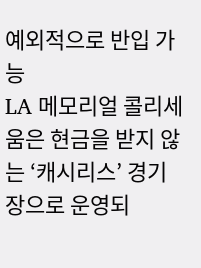예외적으로 반입 가능
LA 메모리얼 콜리세움은 현금을 받지 않는 ‘캐시리스’ 경기장으로 운영되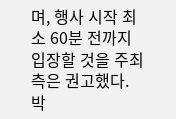며, 행사 시작 최소 60분 전까지 입장할 것을 주최 측은 권고했다.
박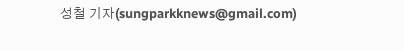성철 기자(sungparkknews@gmail.com)